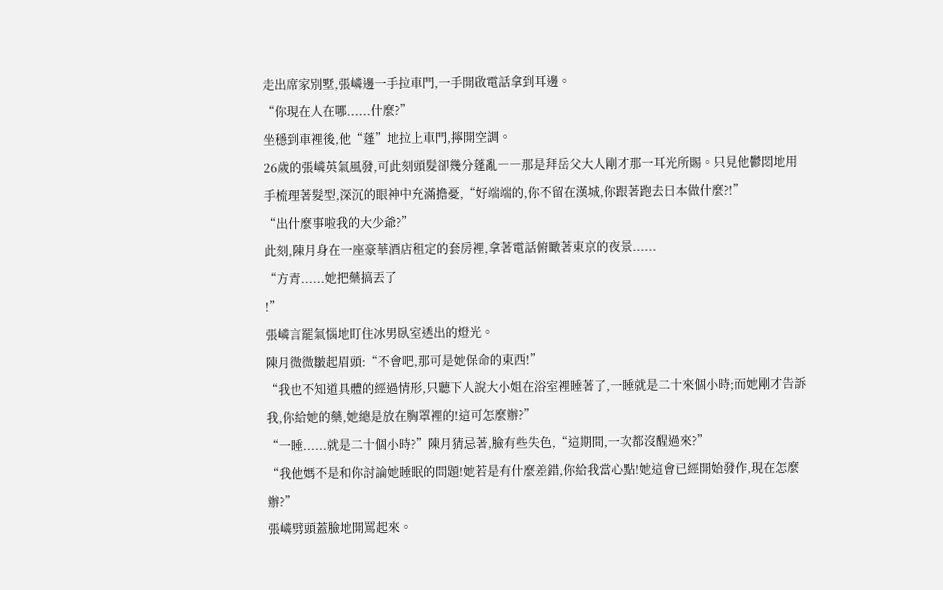走出席家別墅,張嶙邊一手拉車門,一手開啟電話拿到耳邊。
“你現在人在哪......什麼?”
坐穩到車裡後,他“蓬”地拉上車門,擰開空調。
26歲的張嶙英氣風發,可此刻頭髮卻幾分蓬亂――那是拜岳父大人剛才那一耳光所賜。只見他鬱悶地用手梳理著髮型,深沉的眼神中充滿擔憂,“好端端的,你不留在漢城,你跟著跑去日本做什麼?!”
“出什麼事啦我的大少爺?”
此刻,陳月身在一座豪華酒店租定的套房裡,拿著電話俯瞰著東京的夜景......
“方青......她把藥搞丟了
!”
張嶙言罷氣惱地盯住冰男臥室透出的燈光。
陳月微微皺起眉頭:“不會吧,那可是她保命的東西!”
“我也不知道具體的經過情形,只聽下人說大小姐在浴室裡睡著了,一睡就是二十來個小時;而她剛才告訴我,你給她的藥,她總是放在胸罩裡的!這可怎麼辦?”
“一睡......就是二十個小時?”陳月猜忌著,臉有些失色,“這期間,一次都沒醒過來?”
“我他媽不是和你討論她睡眠的問題!她若是有什麼差錯,你給我當心點!她這會已經開始發作,現在怎麼辦?”
張嶙劈頭蓋臉地開罵起來。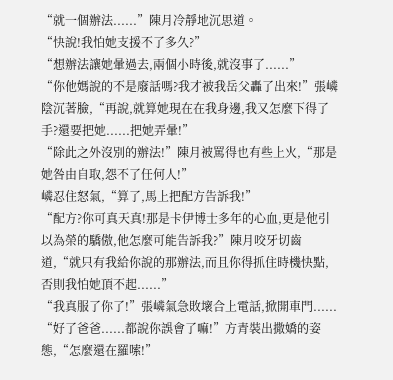“就一個辦法......”陳月冷靜地沉思道。
“快說!我怕她支援不了多久?”
“想辦法讓她暈過去,兩個小時後,就沒事了......”
“你他媽說的不是廢話嗎?我才被我岳父轟了出來!”張嶙陰沉著臉,“再說,就算她現在在我身邊,我又怎麼下得了手?還要把她......把她弄暈!”
“除此之外沒別的辦法!”陳月被罵得也有些上火,“那是她咎由自取,怨不了任何人!”
嶙忍住怒氣,“算了,馬上把配方告訴我!”
“配方?你可真天真!那是卡伊博士多年的心血,更是他引以為榮的驕傲,他怎麼可能告訴我?”陳月咬牙切齒道,“就只有我給你說的那辦法,而且你得抓住時機快點,否則我怕她頂不起......”
“我真服了你了!”張嶙氣急敗壞合上電話,掀開車門......
“好了爸爸......都說你誤會了嘛!”方青裝出撒嬌的姿態,“怎麼還在羅嗦!”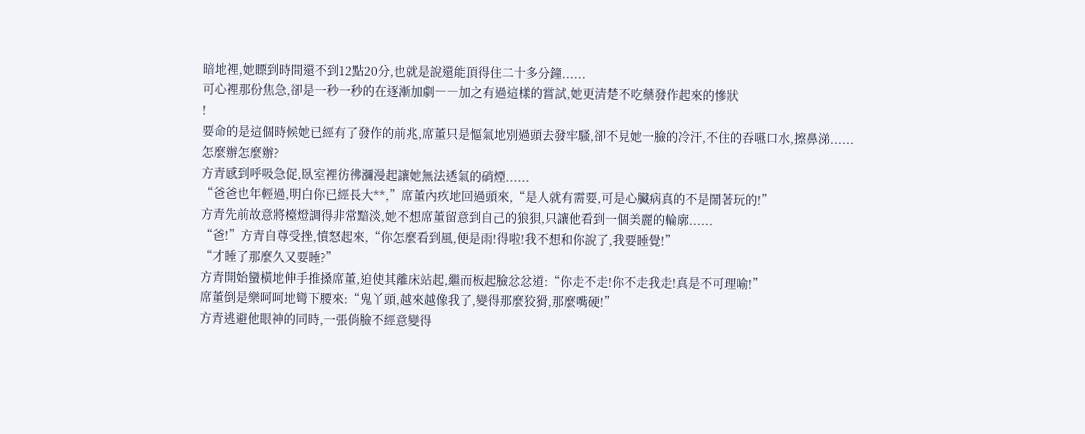暗地裡,她瞟到時間還不到12點20分,也就是說還能頂得住二十多分鐘......
可心裡那份焦急,卻是一秒一秒的在逐漸加劇――加之有過這樣的嘗試,她更清楚不吃藥發作起來的慘狀
!
要命的是這個時候她已經有了發作的前兆,席董只是慪氣地別過頭去發牢騷,卻不見她一臉的冷汗,不住的吞嚥口水,擦鼻涕......
怎麼辦怎麼辦?
方青感到呼吸急促,臥室裡彷彿瀰漫起讓她無法透氣的硝煙......
“爸爸也年輕過,明白你已經長大**,”席董內疚地回過頭來,“是人就有需要,可是心臟病真的不是鬧著玩的!”
方青先前故意將檯燈調得非常黯淡,她不想席董留意到自己的狼狽,只讓他看到一個美麗的輪廓......
“爸!”方青自尊受挫,憤怒起來,“你怎麼看到風,便是雨!得啦!我不想和你說了,我要睡覺!”
“才睡了那麼久又要睡?”
方青開始蠻橫地伸手推搡席董,迫使其離床站起,繼而板起臉忿忿道:“你走不走!你不走我走!真是不可理喻!”
席董倒是樂呵呵地彎下腰來:“鬼丫頭,越來越像我了,變得那麼狡猾,那麼嘴硬!”
方青逃避他眼神的同時,一張俏臉不經意變得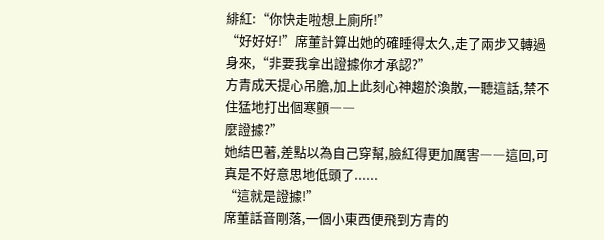緋紅:“你快走啦想上廁所!”
“好好好!”席董計算出她的確睡得太久,走了兩步又轉過身來,“非要我拿出證據你才承認?”
方青成天提心吊膽,加上此刻心神趨於渙散,一聽這話,禁不住猛地打出個寒顫――
麼證據?”
她結巴著,差點以為自己穿幫,臉紅得更加厲害――這回,可真是不好意思地低頭了......
“這就是證據!”
席董話音剛落,一個小東西便飛到方青的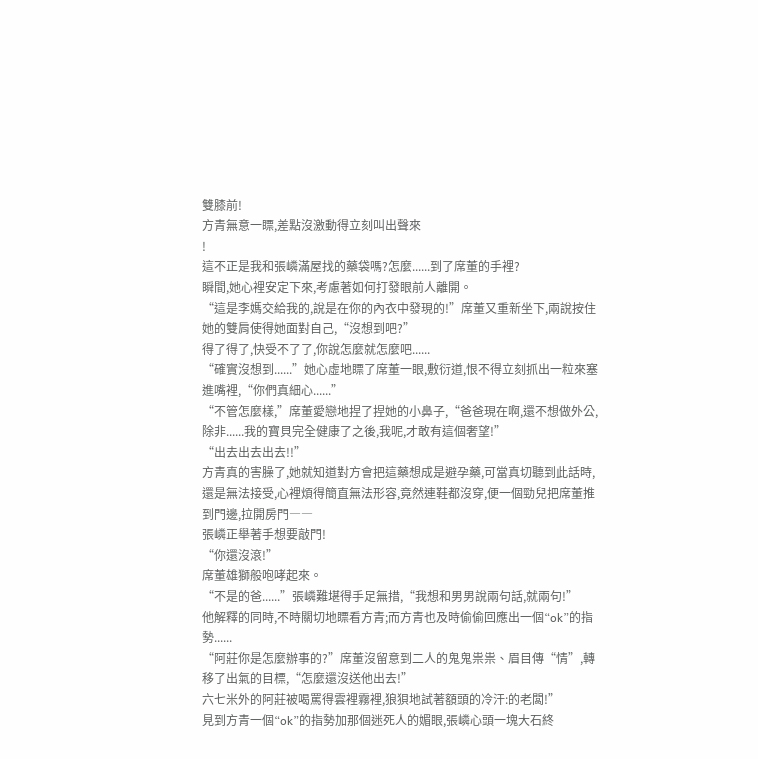雙膝前!
方青無意一瞟,差點沒激動得立刻叫出聲來
!
這不正是我和張嶙滿屋找的藥袋嗎?怎麼......到了席董的手裡?
瞬間,她心裡安定下來,考慮著如何打發眼前人離開。
“這是李媽交給我的,說是在你的內衣中發現的!”席董又重新坐下,兩說按住她的雙肩使得她面對自己,“沒想到吧?”
得了得了,快受不了了,你說怎麼就怎麼吧......
“確實沒想到......”她心虛地瞟了席董一眼,敷衍道,恨不得立刻抓出一粒來塞進嘴裡,“你們真細心......”
“不管怎麼樣,”席董愛戀地捏了捏她的小鼻子,“爸爸現在啊,還不想做外公,除非......我的寶貝完全健康了之後,我呢,才敢有這個奢望!”
“出去出去出去!!”
方青真的害臊了,她就知道對方會把這藥想成是避孕藥,可當真切聽到此話時,還是無法接受,心裡煩得簡直無法形容,竟然連鞋都沒穿,便一個勁兒把席董推到門邊,拉開房門――
張嶙正舉著手想要敲門!
“你還沒滾!”
席董雄獅般咆哮起來。
“不是的爸......”張嶙難堪得手足無措,“我想和男男說兩句話,就兩句!”
他解釋的同時,不時關切地瞟看方青;而方青也及時偷偷回應出一個“ok”的指勢......
“阿莊你是怎麼辦事的?”席董沒留意到二人的鬼鬼祟祟、眉目傳“情”,轉移了出氣的目標,“怎麼還沒送他出去!”
六七米外的阿莊被喝罵得雲裡霧裡,狼狽地試著額頭的冷汗:的老闆!”
見到方青一個“ok”的指勢加那個迷死人的媚眼,張嶙心頭一塊大石終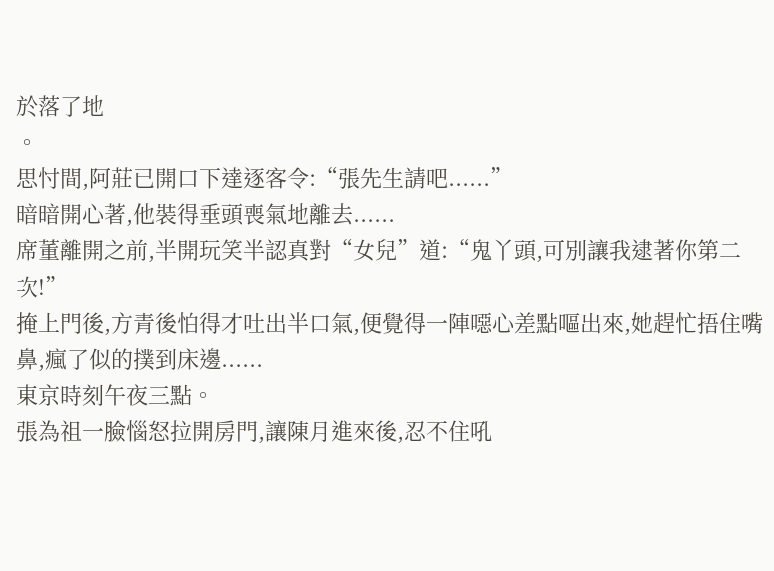於落了地
。
思忖間,阿莊已開口下達逐客令:“張先生請吧......”
暗暗開心著,他裝得垂頭喪氣地離去......
席董離開之前,半開玩笑半認真對“女兒”道:“鬼丫頭,可別讓我逮著你第二次!”
掩上門後,方青後怕得才吐出半口氣,便覺得一陣噁心差點嘔出來,她趕忙捂住嘴鼻,瘋了似的撲到床邊......
東京時刻午夜三點。
張為祖一臉惱怒拉開房門,讓陳月進來後,忍不住吼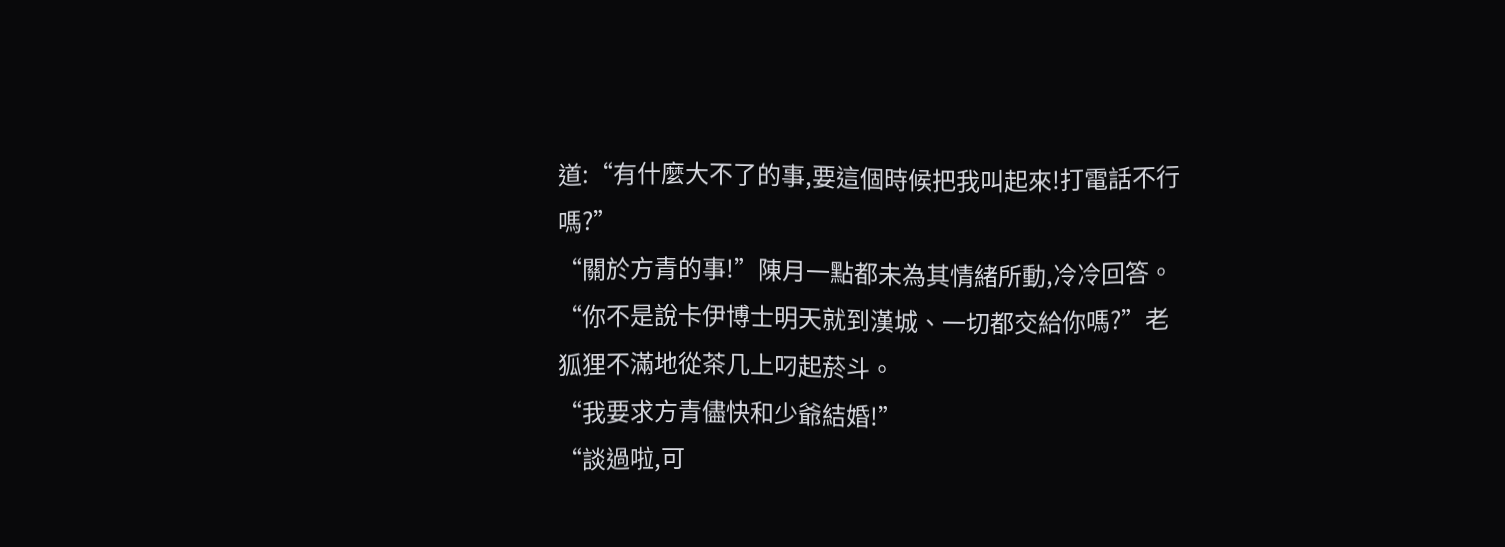道:“有什麼大不了的事,要這個時候把我叫起來!打電話不行嗎?”
“關於方青的事!”陳月一點都未為其情緒所動,冷冷回答。
“你不是說卡伊博士明天就到漢城、一切都交給你嗎?”老狐狸不滿地從茶几上叼起菸斗。
“我要求方青儘快和少爺結婚!”
“談過啦,可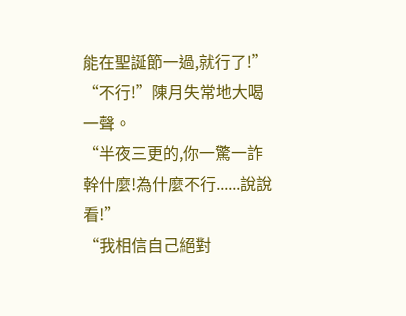能在聖誕節一過,就行了!”
“不行!”陳月失常地大喝一聲。
“半夜三更的,你一驚一詐幹什麼!為什麼不行......說說看!”
“我相信自己絕對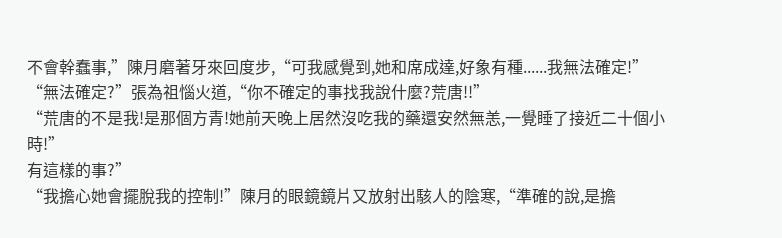不會幹蠢事,”陳月磨著牙來回度步,“可我感覺到,她和席成達,好象有種......我無法確定!”
“無法確定?”張為祖惱火道,“你不確定的事找我說什麼?荒唐!!”
“荒唐的不是我!是那個方青!她前天晚上居然沒吃我的藥還安然無恙,一覺睡了接近二十個小時!”
有這樣的事?”
“我擔心她會擺脫我的控制!”陳月的眼鏡鏡片又放射出駭人的陰寒,“準確的說,是擔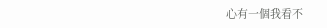心有一個我看不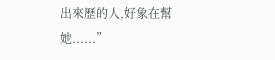出來歷的人,好象在幫她......”